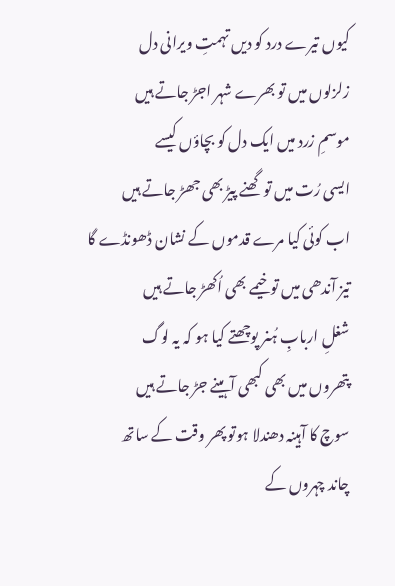کیوں تیرے درد کو دیں تہمتِ ویرانی دل
زلزلوں میں تو بھرے شہر اجڑ جاتے ہیں
موسمِ زرد میں ایک دل کو بچاؤں کیسے
ایسی رُت میں تو گھنے پیڑ بھی جھڑ جاتے ہیں
اب کوئی کیا مرے قدموں کے نشان ڈھونڈے گا
تیز آندھی میں تو خیمے بھی اُکھڑ جاتے ہیں
شغلِ اربابِ ہُنر پوچھتے کیا ہو کہ یہ لوگ
پتھروں میں بھی کبھی آہینے جڑ جاتے ہیں
سوچ کا آہینہ دھندلا ہوتو پھر وقت کے ساتھ
چاند چہروں کے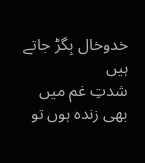خدوخال بِگڑ جاتے ہیں
شدتِ غم میں بھی زندہ ہوں تو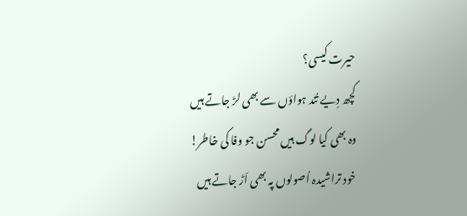حیرت کیسی؟
کچھ دِیے تُند ہواؤں سے بھی لڑ جاتے ہیں
وہ بھی کیا لوگ ہیں محسن جو وفا کی خاطر!
خود تراشیدہ اُصولوں پہ بھی اَڑ جاتے ہیں